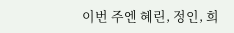이번 주엔 혜린, 정인, 희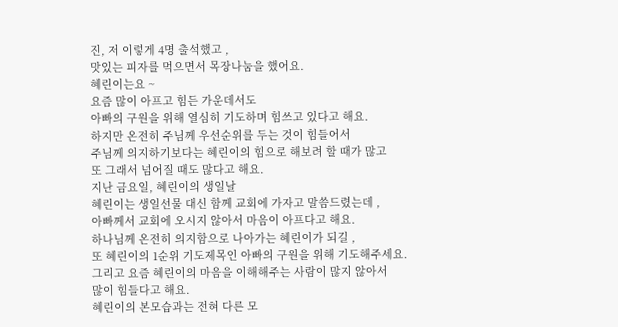진, 저 이렇게 4명 출석했고 ,
맛있는 피자를 먹으면서 목장나눔을 했어요.
혜린이는요 ~
요즘 많이 아프고 힘든 가운데서도
아빠의 구원을 위해 열심히 기도하며 힘쓰고 있다고 해요.
하지만 온전히 주님께 우선순위를 두는 것이 힘들어서
주님께 의지하기보다는 혜린이의 힘으로 해보려 할 때가 많고
또 그래서 넘어질 때도 많다고 해요.
지난 금요일, 혜린이의 생일날
혜린이는 생일선물 대신 함께 교회에 가자고 말씀드렸는데 ,
아빠께서 교회에 오시지 않아서 마음이 아프다고 해요.
하나님께 온전히 의지함으로 나아가는 혜린이가 되길 ,
또 혜린이의 1순위 기도제목인 아빠의 구원을 위해 기도해주세요.
그리고 요즘 혜린이의 마음을 이해해주는 사람이 많지 않아서
많이 힘들다고 해요.
혜린이의 본모습과는 전혀 다른 모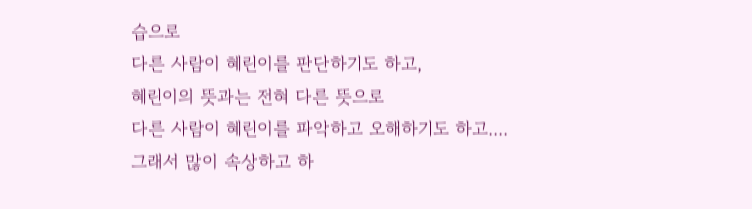습으로
다른 사람이 혜린이를 판단하기도 하고,
혜린이의 뜻과는 전혀 다른 뜻으로
다른 사람이 혜린이를 파악하고 오해하기도 하고....
그래서 많이 속상하고 하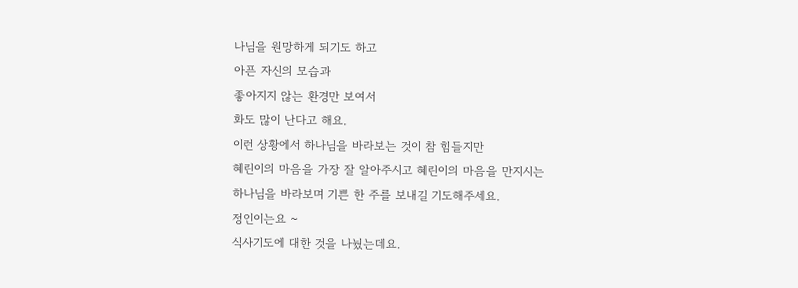나님을 원망하게 되기도 하고
아픈 자신의 모습과
좋아지지 않는 환경만 보여서
화도 많이 난다고 해요.
이런 상황에서 하나님을 바라보는 것이 참 힘들지만
혜린이의 마음을 가장 잘 알아주시고 혜린이의 마음을 만지시는
하나님을 바라보며 기쁜 한 주를 보내길 기도해주세요.
정인이는요 ~
식사기도에 대한 것을 나눴는데요.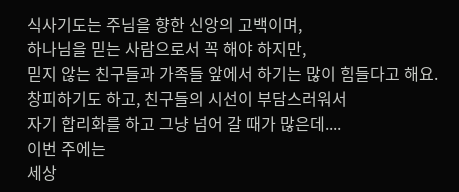식사기도는 주님을 향한 신앙의 고백이며,
하나님을 믿는 사람으로서 꼭 해야 하지만,
믿지 않는 친구들과 가족들 앞에서 하기는 많이 힘들다고 해요.
창피하기도 하고, 친구들의 시선이 부담스러워서
자기 합리화를 하고 그냥 넘어 갈 때가 많은데....
이번 주에는
세상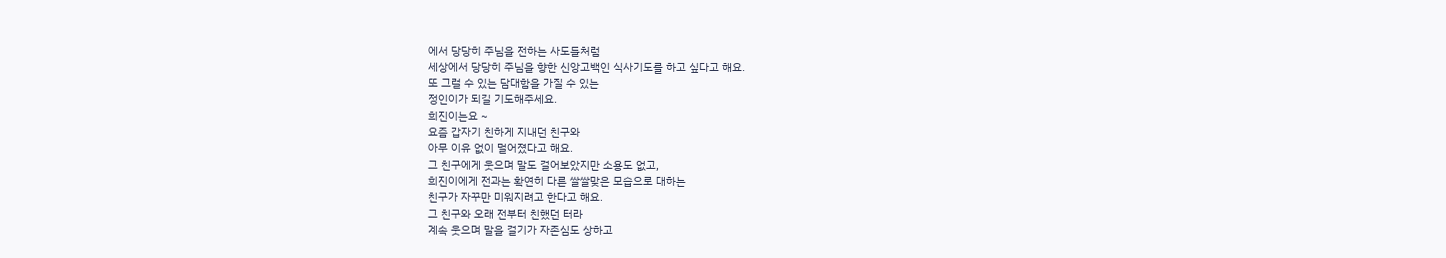에서 당당히 주님을 전하는 사도들처럼
세상에서 당당히 주님을 향한 신앙고백인 식사기도를 하고 싶다고 해요.
또 그럴 수 있는 담대함을 가질 수 있는
정인이가 되길 기도해주세요.
희진이는요 ~
요즘 갑자기 친하게 지내던 친구와
아무 이유 없이 멀어졌다고 해요.
그 친구에게 웃으며 말도 걸어보았지만 소용도 없고,
희진이에게 전과는 확연히 다른 쌀쌀맞은 모습으로 대하는
친구가 자꾸만 미워지려고 한다고 해요.
그 친구와 오래 전부터 친했던 터라
계속 웃으며 말을 걸기가 자존심도 상하고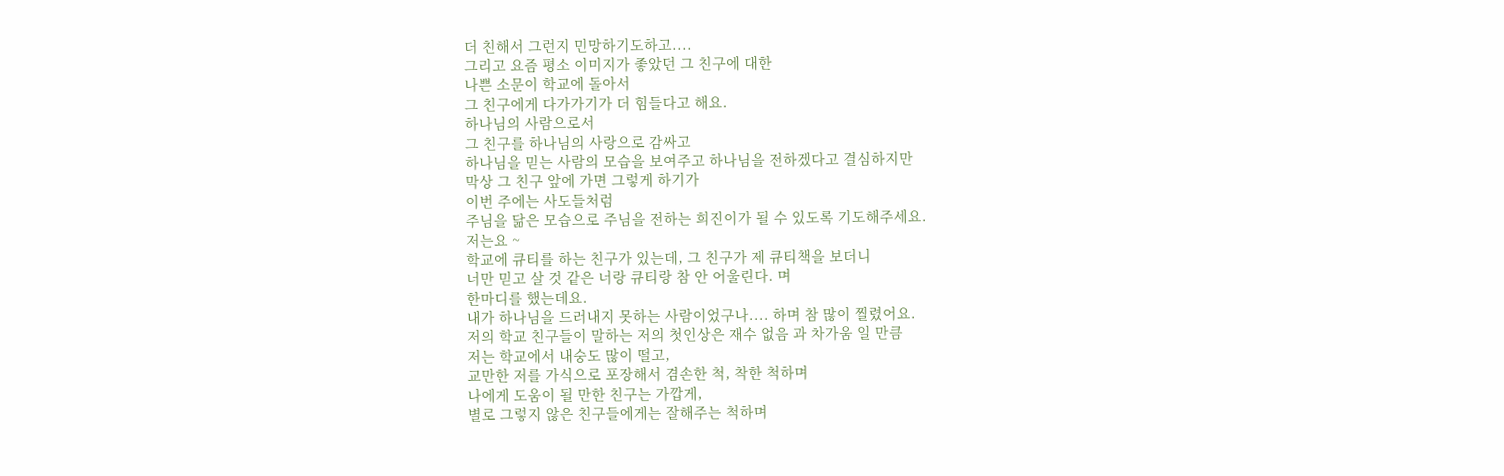더 친해서 그런지 민망하기도하고....
그리고 요즘 평소 이미지가 좋았던 그 친구에 대한
나쁜 소문이 학교에 돌아서
그 친구에게 다가가기가 더 힘들다고 해요.
하나님의 사람으로서
그 친구를 하나님의 사랑으로 감싸고
하나님을 믿는 사람의 모습을 보여주고 하나님을 전하겠다고 결심하지만
막상 그 친구 앞에 가면 그렇게 하기가
이번 주에는 사도들처럼
주님을 닮은 모습으로 주님을 전하는 희진이가 될 수 있도록 기도해주세요.
저는요 ~
학교에 큐티를 하는 친구가 있는데, 그 친구가 제 큐티책을 보더니
너만 믿고 살 것 같은 너랑 큐티랑 참 안 어울린다. 며
한마디를 했는데요.
내가 하나님을 드러내지 못하는 사람이었구나.... 하며 참 많이 찔렸어요.
저의 학교 친구들이 말하는 저의 첫인상은 재수 없음 과 차가움 일 만큼
저는 학교에서 내숭도 많이 떨고,
교만한 저를 가식으로 포장해서 겸손한 척, 착한 척하며
나에게 도움이 될 만한 친구는 가깝게,
별로 그렇지 않은 친구들에게는 잘해주는 척하며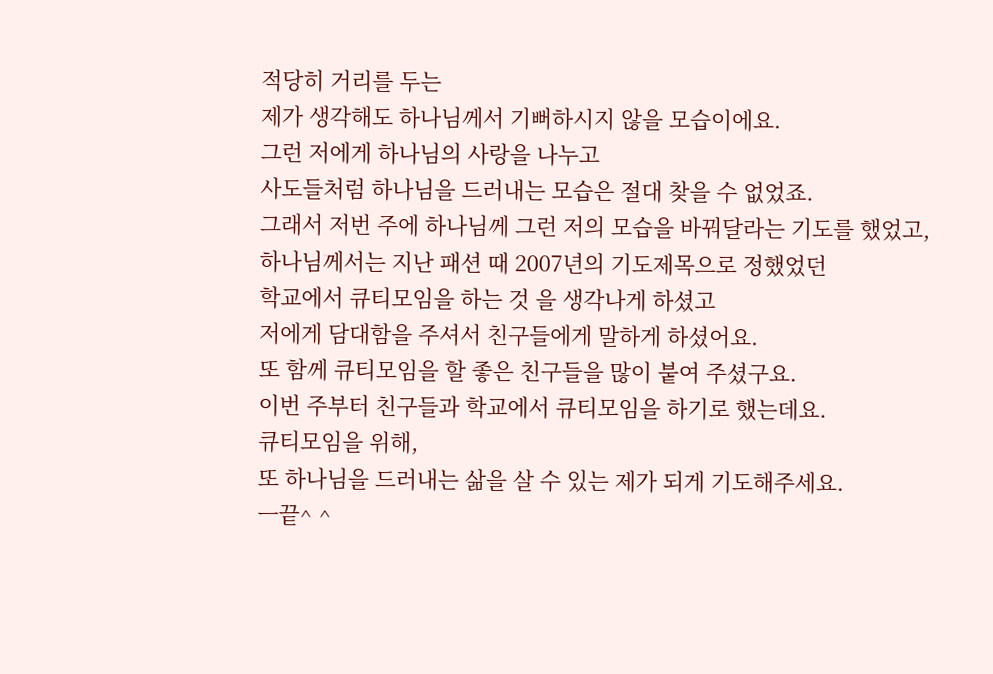적당히 거리를 두는
제가 생각해도 하나님께서 기뻐하시지 않을 모습이에요.
그런 저에게 하나님의 사랑을 나누고
사도들처럼 하나님을 드러내는 모습은 절대 찾을 수 없었죠.
그래서 저번 주에 하나님께 그런 저의 모습을 바꿔달라는 기도를 했었고,
하나님께서는 지난 패션 때 2007년의 기도제목으로 정했었던
학교에서 큐티모임을 하는 것 을 생각나게 하셨고
저에게 담대함을 주셔서 친구들에게 말하게 하셨어요.
또 함께 큐티모임을 할 좋은 친구들을 많이 붙여 주셨구요.
이번 주부터 친구들과 학교에서 큐티모임을 하기로 했는데요.
큐티모임을 위해,
또 하나님을 드러내는 삶을 살 수 있는 제가 되게 기도해주세요.
ㅡ끝^ ^